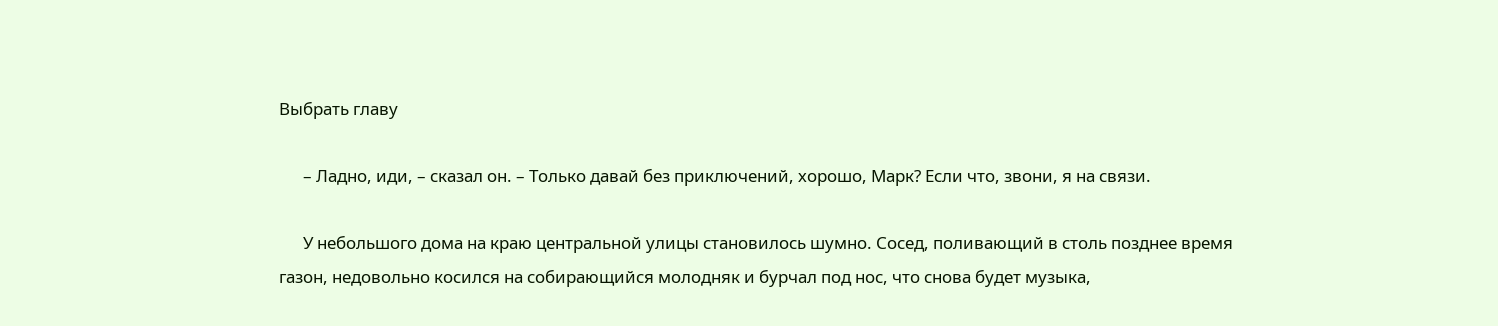Выбрать главу

      – Ладно, иди, – сказал он. – Только давай без приключений, хорошо, Марк? Если что, звони, я на связи.

      У небольшого дома на краю центральной улицы становилось шумно. Сосед, поливающий в столь позднее время газон, недовольно косился на собирающийся молодняк и бурчал под нос, что снова будет музыка,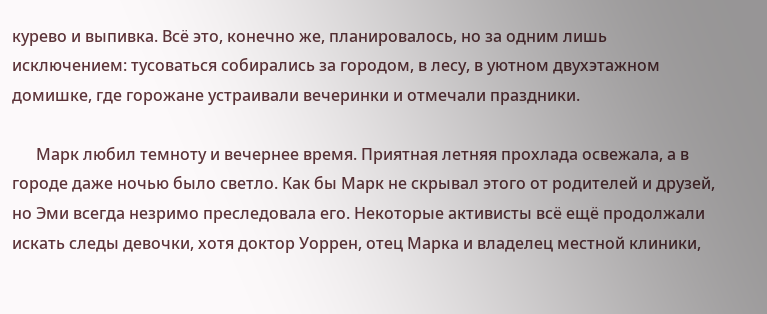курево и выпивка. Всё это, конечно же, планировалось, но за одним лишь исключением: тусоваться собирались за городом, в лесу, в уютном двухэтажном домишке, где горожане устраивали вечеринки и отмечали праздники.

      Марк любил темноту и вечернее время. Приятная летняя прохлада освежала, а в городе даже ночью было светло. Как бы Марк не скрывал этого от родителей и друзей, но Эми всегда незримо преследовала его. Некоторые активисты всё ещё продолжали искать следы девочки, хотя доктор Уоррен, отец Марка и владелец местной клиники,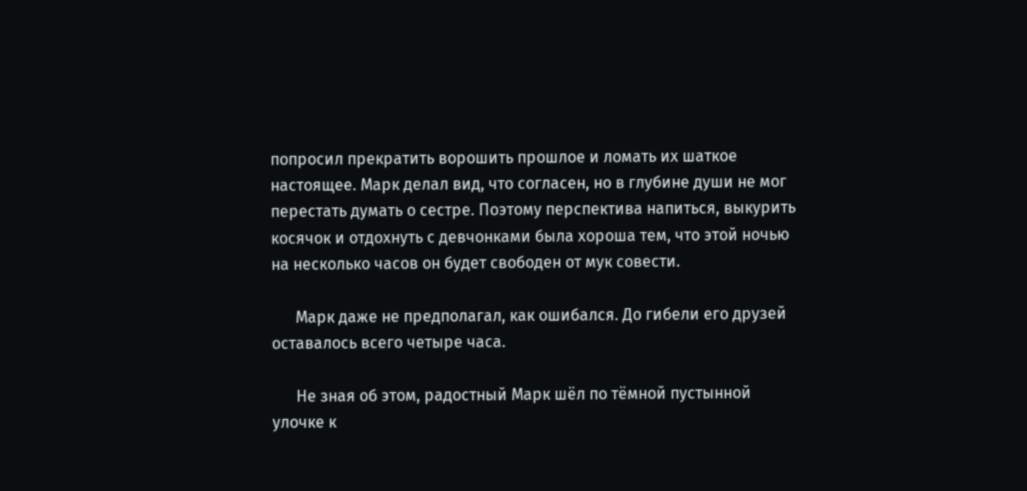попросил прекратить ворошить прошлое и ломать их шаткое настоящее. Марк делал вид, что согласен, но в глубине души не мог перестать думать о сестре. Поэтому перспектива напиться, выкурить косячок и отдохнуть с девчонками была хороша тем, что этой ночью на несколько часов он будет свободен от мук совести.

      Марк даже не предполагал, как ошибался. До гибели его друзей оставалось всего четыре часа.

      Не зная об этом, радостный Марк шёл по тёмной пустынной улочке к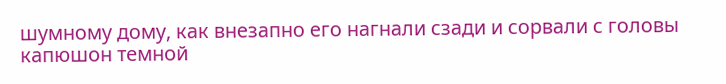шумному дому, как внезапно его нагнали сзади и сорвали с головы капюшон темной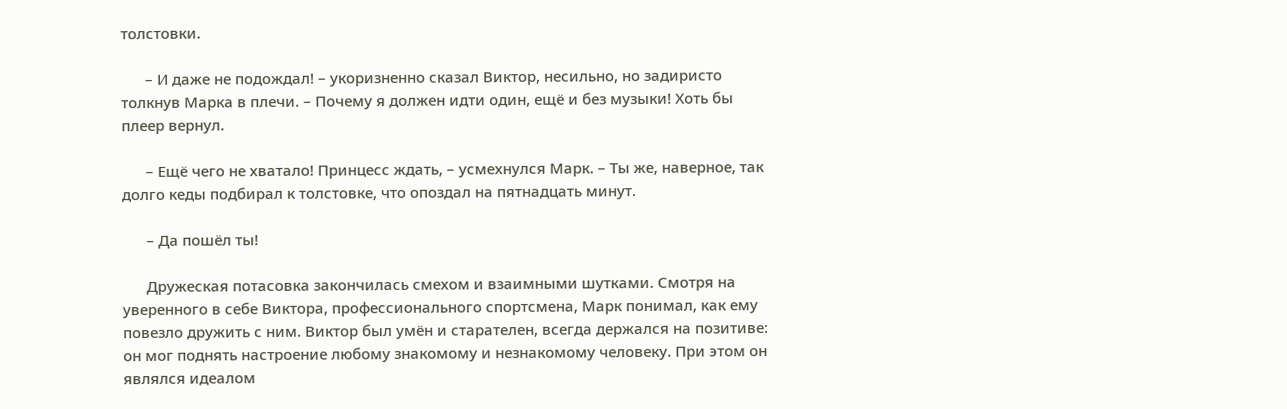толстовки.

      – И даже не подождал! – укоризненно сказал Виктор, несильно, но задиристо толкнув Марка в плечи. – Почему я должен идти один, ещё и без музыки! Хоть бы плеер вернул.

      – Ещё чего не хватало! Принцесс ждать, – усмехнулся Марк. – Ты же, наверное, так долго кеды подбирал к толстовке, что опоздал на пятнадцать минут.

      – Да пошёл ты!

      Дружеская потасовка закончилась смехом и взаимными шутками. Смотря на уверенного в себе Виктора, профессионального спортсмена, Марк понимал, как ему повезло дружить с ним. Виктор был умён и старателен, всегда держался на позитиве: он мог поднять настроение любому знакомому и незнакомому человеку. При этом он являлся идеалом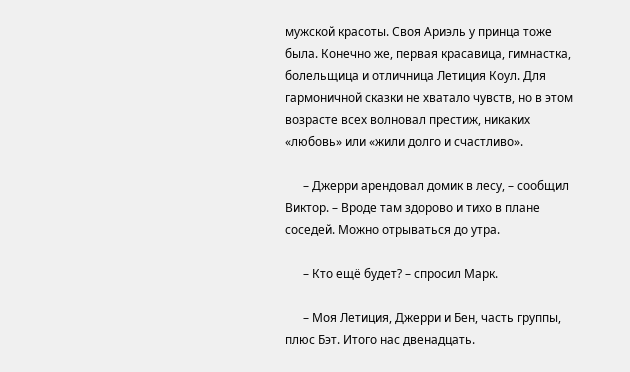мужской красоты. Своя Ариэль у принца тоже была. Конечно же, первая красавица, гимнастка, болельщица и отличница Летиция Коул. Для гармоничной сказки не хватало чувств, но в этом возрасте всех волновал престиж, никаких «любовь» или «жили долго и счастливо».

      – Джерри арендовал домик в лесу, – сообщил Виктор. – Вроде там здорово и тихо в плане соседей. Можно отрываться до утра.

      – Кто ещё будет? – спросил Марк.

      – Моя Летиция, Джерри и Бен, часть группы, плюс Бэт. Итого нас двенадцать.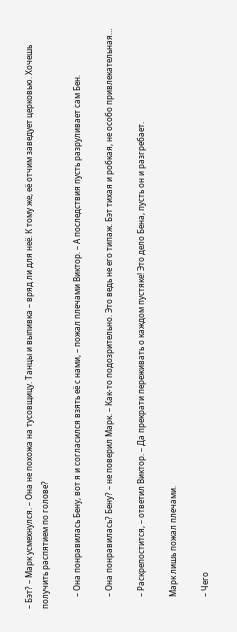– Бэт? – Марк усмехнулся. – Она не похожа на тусовщицу. Танцы и выпивка – вряд ли для неё. К тому же, её отчим заведует церковью. Хочешь получить распятием по голове?

      – Она понравилась Бену, вот я и согласился взять её с нами, – пожал плечами Виктор. – А последствия пусть разруливает сам Бен.

      – Она понравилась? Бену? – не поверил Марк. – Как-то подозрительно. Это ведь не его типаж. Бэт тихая и робкая, не особо привлекательная…

      – Раскрепостится, – ответил Виктор. – Да прекрати переживать о каждом пустяке! Это дело Бена, пусть он и разгребает.

      Марк лишь пожал плечами.

      – Чего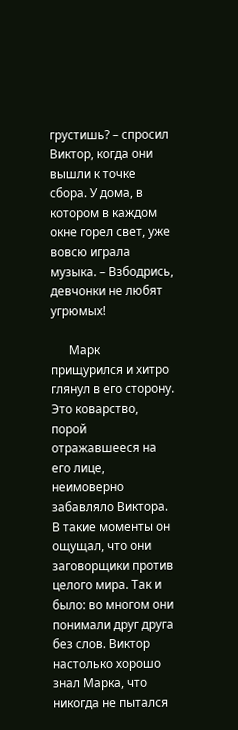грустишь? – спросил Виктор, когда они вышли к точке сбора. У дома, в котором в каждом окне горел свет, уже вовсю играла музыка. – Взбодрись, девчонки не любят угрюмых!

      Марк прищурился и хитро глянул в его сторону. Это коварство, порой отражавшееся на его лице, неимоверно забавляло Виктора. В такие моменты он ощущал, что они заговорщики против целого мира. Так и было: во многом они понимали друг друга без слов. Виктор настолько хорошо знал Марка, что никогда не пытался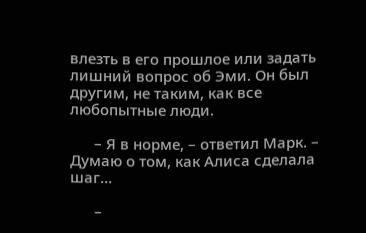влезть в его прошлое или задать лишний вопрос об Эми. Он был другим, не таким, как все любопытные люди.

      – Я в норме, – ответил Марк. – Думаю о том, как Алиса сделала шаг…

      –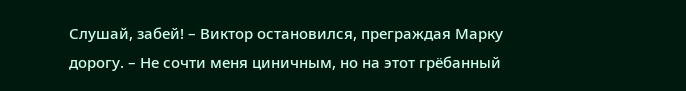Слушай, забей! – Виктор остановился, преграждая Марку дорогу. – Не сочти меня циничным, но на этот грёбанный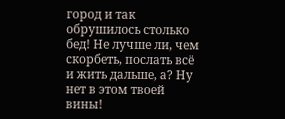город и так обрушилось столько бед! Не лучше ли, чем скорбеть, послать всё и жить дальше, а? Ну нет в этом твоей вины!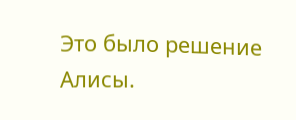Это было решение Алисы.